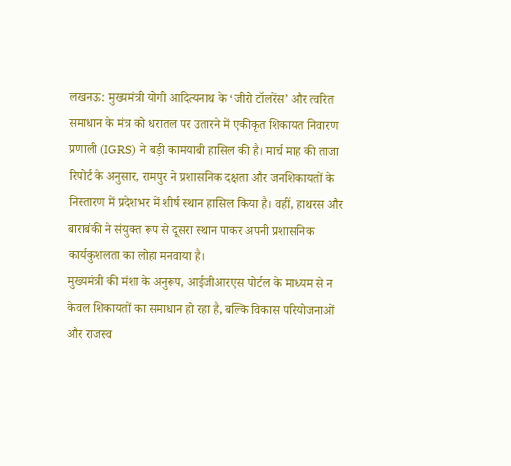लखनऊ: मुख्यमंत्री योगी आदित्यनाथ के ‘जीरो टॉलरेंस’ और त्वरित समाधान के मंत्र को धरातल पर उतारने में एकीकृत शिकायत निवारण प्रणाली (IGRS) ने बड़ी कामयाबी हासिल की है। मार्च माह की ताजा रिपोर्ट के अनुसार, रामपुर ने प्रशासनिक दक्षता और जनशिकायतों के निस्तारण में प्रदेशभर में शीर्ष स्थान हासिल किया है। वहीं, हाथरस और बाराबंकी ने संयुक्त रूप से दूसरा स्थान पाकर अपनी प्रशासनिक कार्यकुशलता का लोहा मनवाया है।
मुख्यमंत्री की मंशा के अनुरूप, आईजीआरएस पोर्टल के माध्यम से न केवल शिकायतों का समाधान हो रहा है, बल्कि विकास परियोजनाओं और राजस्व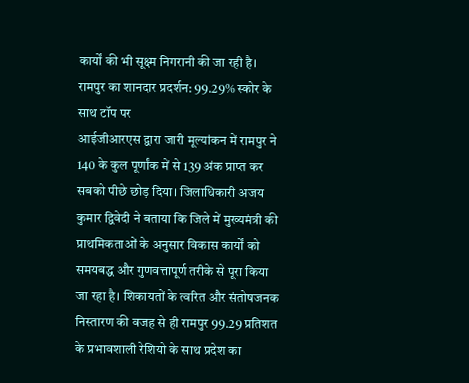कार्यों की भी सूक्ष्म निगरानी की जा रही है।
रामपुर का शानदार प्रदर्शन: 99.29% स्कोर के साथ टॉप पर
आईजीआरएस द्वारा जारी मूल्यांकन में रामपुर ने 140 के कुल पूर्णांक में से 139 अंक प्राप्त कर सबको पीछे छोड़ दिया। जिलाधिकारी अजय कुमार द्विवेदी ने बताया कि जिले में मुख्यमंत्री की प्राथमिकताओं के अनुसार विकास कार्यों को समयबद्ध और गुणवत्तापूर्ण तरीके से पूरा किया जा रहा है। शिकायतों के त्वरित और संतोषजनक निस्तारण की वजह से ही रामपुर 99.29 प्रतिशत के प्रभावशाली रेशियो के साथ प्रदेश का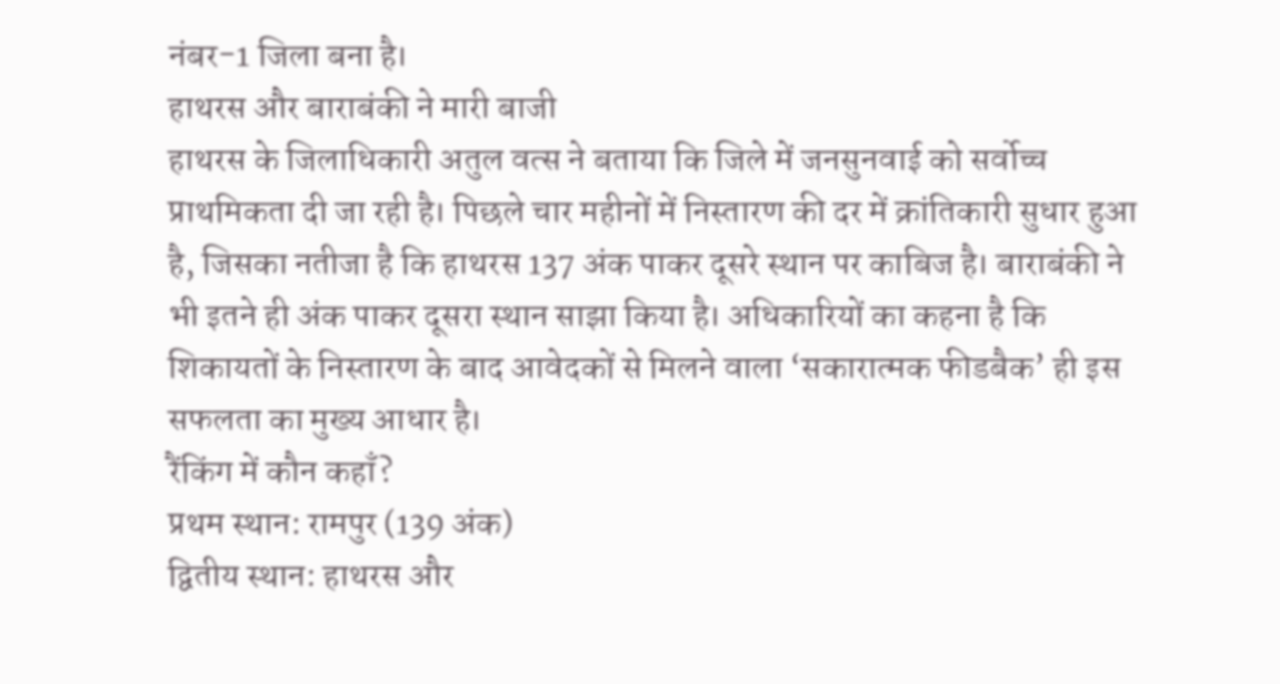नंबर-1 जिला बना है।
हाथरस और बाराबंकी ने मारी बाजी
हाथरस के जिलाधिकारी अतुल वत्स ने बताया कि जिले में जनसुनवाई को सर्वोच्च प्राथमिकता दी जा रही है। पिछले चार महीनों में निस्तारण की दर में क्रांतिकारी सुधार हुआ है, जिसका नतीजा है कि हाथरस 137 अंक पाकर दूसरे स्थान पर काबिज है। बाराबंकी ने भी इतने ही अंक पाकर दूसरा स्थान साझा किया है। अधिकारियों का कहना है कि शिकायतों के निस्तारण के बाद आवेदकों से मिलने वाला ‘सकारात्मक फीडबैक’ ही इस सफलता का मुख्य आधार है।
रैंकिंग में कौन कहाँ?
प्रथम स्थान: रामपुर (139 अंक)
द्वितीय स्थान: हाथरस और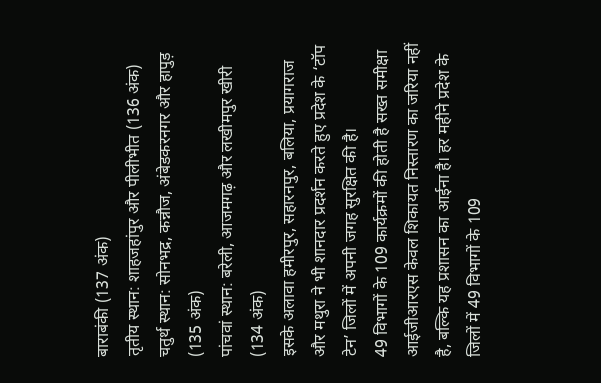बाराबंकी (137 अंक)
तृतीय स्थान: शाहजहांपुर और पीलीभीत (136 अंक)
चतुर्थ स्थान: सोनभद्र, कन्नौज, अंबेडकरनगर और हापुड़ (135 अंक)
पांचवां स्थान: बरेली, आजमगढ़ और लखीमपुर खीरी (134 अंक)
इसके अलावा हमीरपुर, सहारनपुर, बलिया, प्रयागराज और मथुरा ने भी शानदार प्रदर्शन करते हुए प्रदेश के ‘टॉप टेन’ जिलों में अपनी जगह सुरक्षित की है।
49 विभागों के 109 कार्यक्रमों की होती है सख्त समीक्षा
आईजीआरएस केवल शिकायत निस्तारण का जरिया नहीं है, बल्कि यह प्रशासन का आईना है। हर महीने प्रदेश के जिलों में 49 विभागों के 109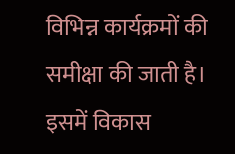विभिन्न कार्यक्रमों की समीक्षा की जाती है। इसमें विकास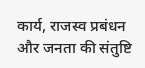कार्य, राजस्व प्रबंधन और जनता की संतुष्टि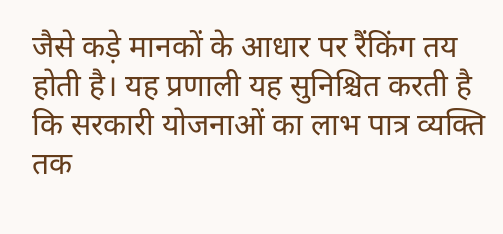जैसे कड़े मानकों के आधार पर रैंकिंग तय होती है। यह प्रणाली यह सुनिश्चित करती है कि सरकारी योजनाओं का लाभ पात्र व्यक्ति तक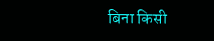बिना किसी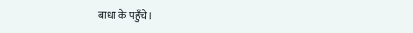बाधा के पहुँचे।